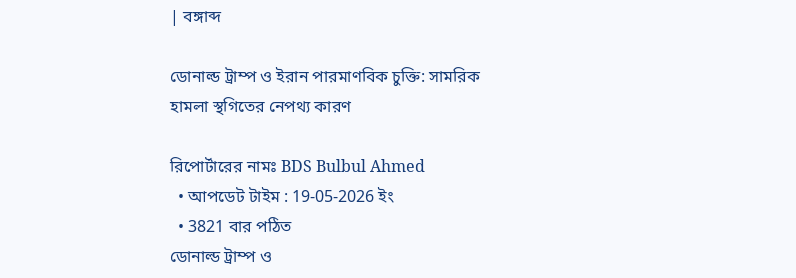| বঙ্গাব্দ

ডোনাল্ড ট্রাম্প ও ইরান পারমাণবিক চুক্তি: সামরিক হামলা স্থগিতের নেপথ্য কারণ

রিপোর্টারের নামঃ BDS Bulbul Ahmed
  • আপডেট টাইম : 19-05-2026 ইং
  • 3821 বার পঠিত
ডোনাল্ড ট্রাম্প ও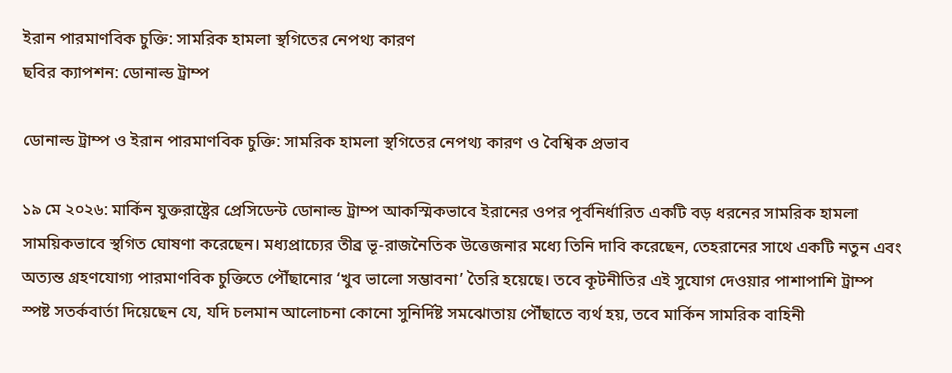ইরান পারমাণবিক চুক্তি: সামরিক হামলা স্থগিতের নেপথ্য কারণ
ছবির ক্যাপশন: ডোনাল্ড ট্রাম্প

ডোনাল্ড ট্রাম্প ও ইরান পারমাণবিক চুক্তি: সামরিক হামলা স্থগিতের নেপথ্য কারণ ও বৈশ্বিক প্রভাব

১৯ মে ২০২৬: মার্কিন যুক্তরাষ্ট্রের প্রেসিডেন্ট ডোনাল্ড ট্রাম্প আকস্মিকভাবে ইরানের ওপর পূর্বনির্ধারিত একটি বড় ধরনের সামরিক হামলা সাময়িকভাবে স্থগিত ঘোষণা করেছেন। মধ্যপ্রাচ্যের তীব্র ভূ-রাজনৈতিক উত্তেজনার মধ্যে তিনি দাবি করেছেন, তেহরানের সাথে একটি নতুন এবং অত্যন্ত গ্রহণযোগ্য পারমাণবিক চুক্তিতে পৌঁছানোর ‘খুব ভালো সম্ভাবনা’ তৈরি হয়েছে। তবে কূটনীতির এই সুযোগ দেওয়ার পাশাপাশি ট্রাম্প স্পষ্ট সতর্কবার্তা দিয়েছেন যে, যদি চলমান আলোচনা কোনো সুনির্দিষ্ট সমঝোতায় পৌঁছাতে ব্যর্থ হয়, তবে মার্কিন সামরিক বাহিনী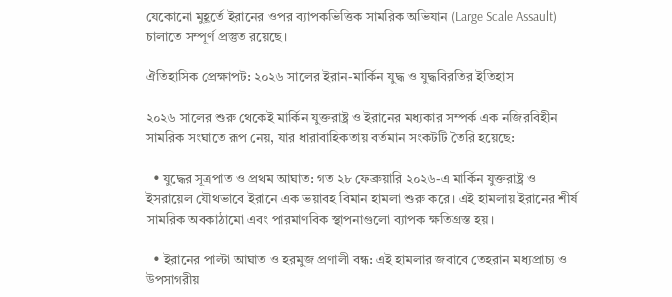যেকোনো মুহূর্তে ইরানের ওপর ব্যাপকভিত্তিক সামরিক অভিযান (Large Scale Assault) চালাতে সম্পূর্ণ প্রস্তুত রয়েছে।

ঐতিহাসিক প্রেক্ষাপট: ২০২৬ সালের ইরান-মার্কিন যুদ্ধ ও যুদ্ধবিরতির ইতিহাস

২০২৬ সালের শুরু থেকেই মার্কিন যুক্তরাষ্ট্র ও ইরানের মধ্যকার সম্পর্ক এক নজিরবিহীন সামরিক সংঘাতে রূপ নেয়, যার ধারাবাহিকতায় বর্তমান সংকটটি তৈরি হয়েছে:

  • যুদ্ধের সূত্রপাত ও প্রথম আঘাত: গত ২৮ ফেব্রুয়ারি ২০২৬-এ মার্কিন যুক্তরাষ্ট্র ও ইসরায়েল যৌথভাবে ইরানে এক ভয়াবহ বিমান হামলা শুরু করে। এই হামলায় ইরানের শীর্ষ সামরিক অবকাঠামো এবং পারমাণবিক স্থাপনাগুলো ব্যাপক ক্ষতিগ্রস্ত হয়।

  • ইরানের পাল্টা আঘাত ও হরমুজ প্রণালী বন্ধ: এই হামলার জবাবে তেহরান মধ্যপ্রাচ্য ও উপসাগরীয়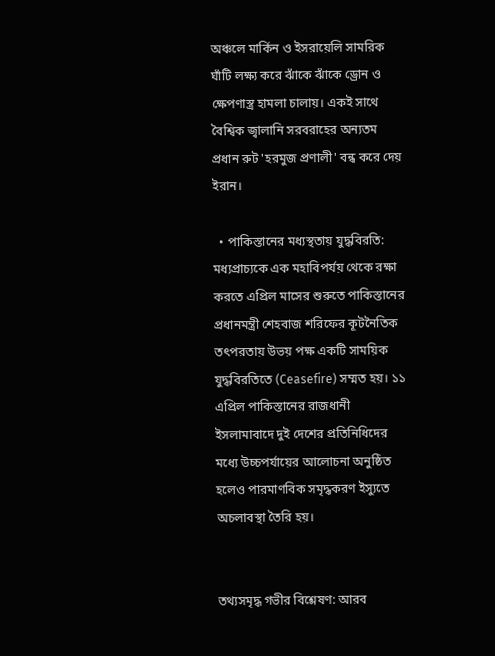অঞ্চলে মার্কিন ও ইসরায়েলি সামরিক ঘাঁটি লক্ষ্য করে ঝাঁকে ঝাঁকে ড্রোন ও ক্ষেপণাস্ত্র হামলা চালায়। একই সাথে বৈশ্বিক জ্বালানি সরবরাহের অন্যতম প্রধান রুট 'হরমুজ প্রণালী' বন্ধ করে দেয় ইরান।

  • পাকিস্তানের মধ্যস্থতায় যুদ্ধবিরতি: মধ্যপ্রাচ্যকে এক মহাবিপর্যয় থেকে রক্ষা করতে এপ্রিল মাসের শুরুতে পাকিস্তানের প্রধানমন্ত্রী শেহবাজ শরিফের কূটনৈতিক তৎপরতায় উভয় পক্ষ একটি সাময়িক যুদ্ধবিরতিতে (Ceasefire) সম্মত হয়। ১১ এপ্রিল পাকিস্তানের রাজধানী ইসলামাবাদে দুই দেশের প্রতিনিধিদের মধ্যে উচ্চপর্যায়ের আলোচনা অনুষ্ঠিত হলেও পারমাণবিক সমৃদ্ধকরণ ইস্যুতে অচলাবস্থা তৈরি হয়।


তথ্যসমৃদ্ধ গভীর বিশ্লেষণ: আরব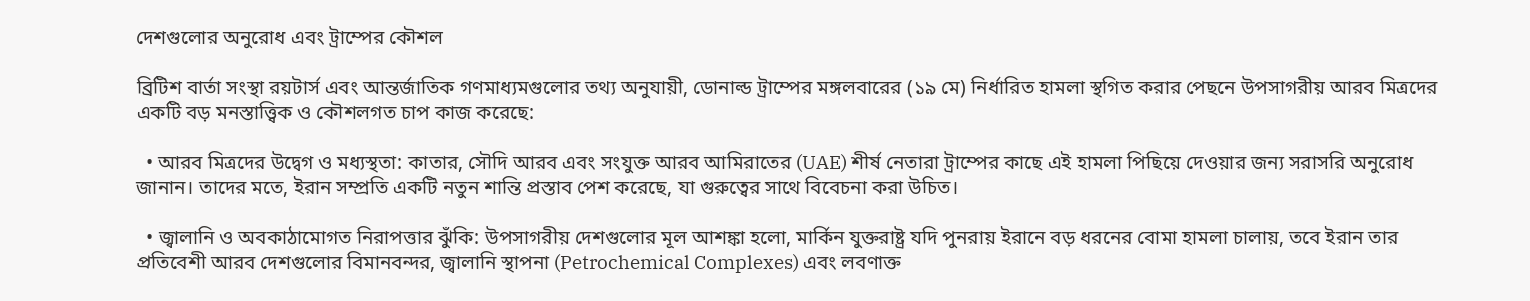দেশগুলোর অনুরোধ এবং ট্রাম্পের কৌশল

ব্রিটিশ বার্তা সংস্থা রয়টার্স এবং আন্তর্জাতিক গণমাধ্যমগুলোর তথ্য অনুযায়ী, ডোনাল্ড ট্রাম্পের মঙ্গলবারের (১৯ মে) নির্ধারিত হামলা স্থগিত করার পেছনে উপসাগরীয় আরব মিত্রদের একটি বড় মনস্তাত্ত্বিক ও কৌশলগত চাপ কাজ করেছে:

  • আরব মিত্রদের উদ্বেগ ও মধ্যস্থতা: কাতার, সৌদি আরব এবং সংযুক্ত আরব আমিরাতের (UAE) শীর্ষ নেতারা ট্রাম্পের কাছে এই হামলা পিছিয়ে দেওয়ার জন্য সরাসরি অনুরোধ জানান। তাদের মতে, ইরান সম্প্রতি একটি নতুন শান্তি প্রস্তাব পেশ করেছে, যা গুরুত্বের সাথে বিবেচনা করা উচিত।

  • জ্বালানি ও অবকাঠামোগত নিরাপত্তার ঝুঁকি: উপসাগরীয় দেশগুলোর মূল আশঙ্কা হলো, মার্কিন যুক্তরাষ্ট্র যদি পুনরায় ইরানে বড় ধরনের বোমা হামলা চালায়, তবে ইরান তার প্রতিবেশী আরব দেশগুলোর বিমানবন্দর, জ্বালানি স্থাপনা (Petrochemical Complexes) এবং লবণাক্ত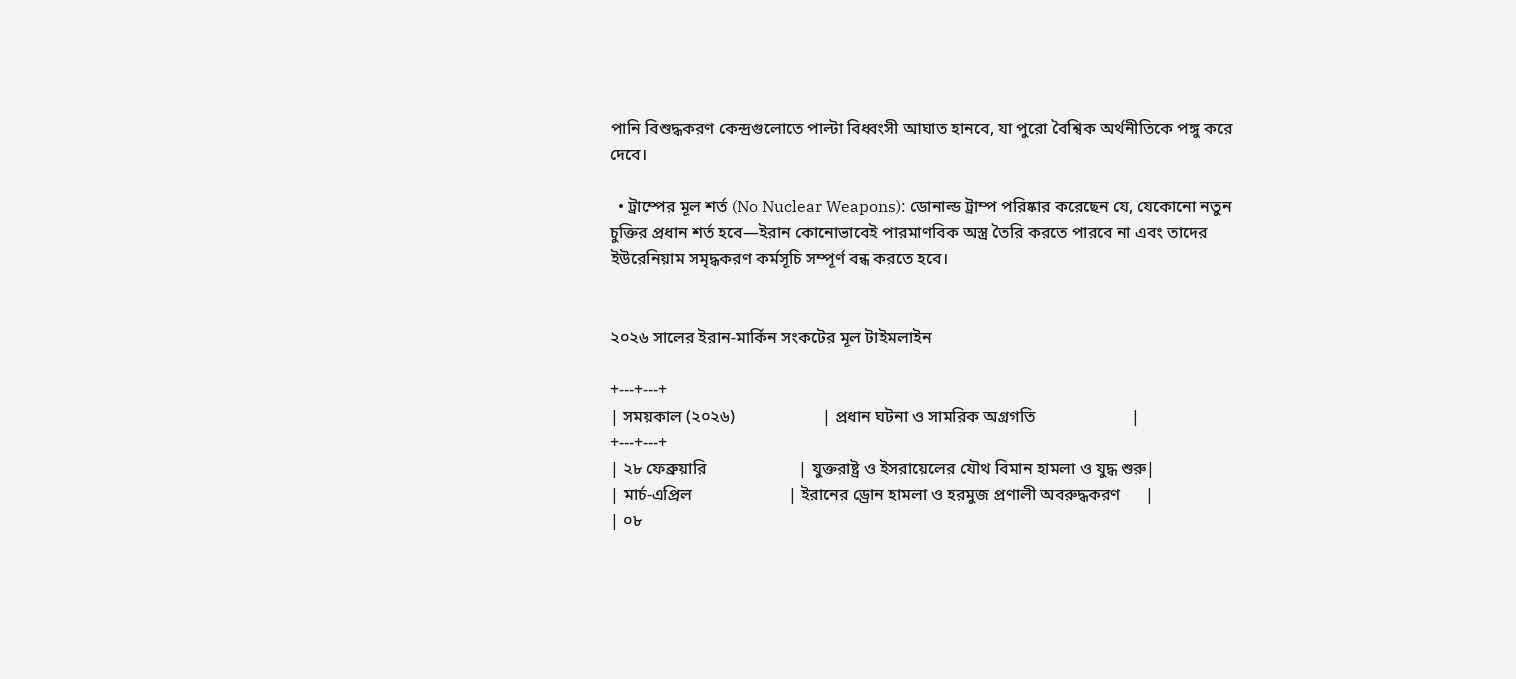পানি বিশুদ্ধকরণ কেন্দ্রগুলোতে পাল্টা বিধ্বংসী আঘাত হানবে, যা পুরো বৈশ্বিক অর্থনীতিকে পঙ্গু করে দেবে।

  • ট্রাম্পের মূল শর্ত (No Nuclear Weapons): ডোনাল্ড ট্রাম্প পরিষ্কার করেছেন যে, যেকোনো নতুন চুক্তির প্রধান শর্ত হবে—ইরান কোনোভাবেই পারমাণবিক অস্ত্র তৈরি করতে পারবে না এবং তাদের ইউরেনিয়াম সমৃদ্ধকরণ কর্মসূচি সম্পূর্ণ বন্ধ করতে হবে।


২০২৬ সালের ইরান-মার্কিন সংকটের মূল টাইমলাইন

+---+---+
| সময়কাল (২০২৬)                     | প্রধান ঘটনা ও সামরিক অগ্রগতি                       |
+---+---+
| ২৮ ফেব্রুয়ারি                      | যুক্তরাষ্ট্র ও ইসরায়েলের যৌথ বিমান হামলা ও যুদ্ধ শুরু|
| মার্চ-এপ্রিল                       | ইরানের ড্রোন হামলা ও হরমুজ প্রণালী অবরুদ্ধকরণ      |
| ০৮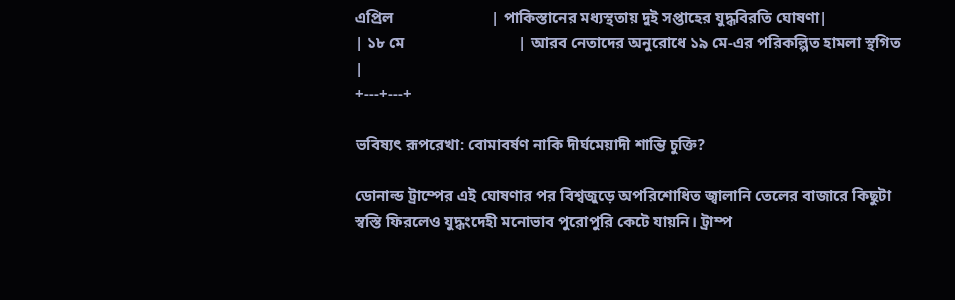এপ্রিল                         | পাকিস্তানের মধ্যস্থতায় দুই সপ্তাহের যুদ্ধবিরতি ঘোষণা|
| ১৮ মে                             | আরব নেতাদের অনুরোধে ১৯ মে-এর পরিকল্পিত হামলা স্থগিত  |
+---+---+

ভবিষ্যৎ রূপরেখা: বোমাবর্ষণ নাকি দীর্ঘমেয়াদী শান্তি চুক্তি?

ডোনাল্ড ট্রাম্পের এই ঘোষণার পর বিশ্বজুড়ে অপরিশোধিত জ্বালানি তেলের বাজারে কিছুটা স্বস্তি ফিরলেও যুদ্ধংদেহী মনোভাব পুরোপুরি কেটে যায়নি। ট্রাম্প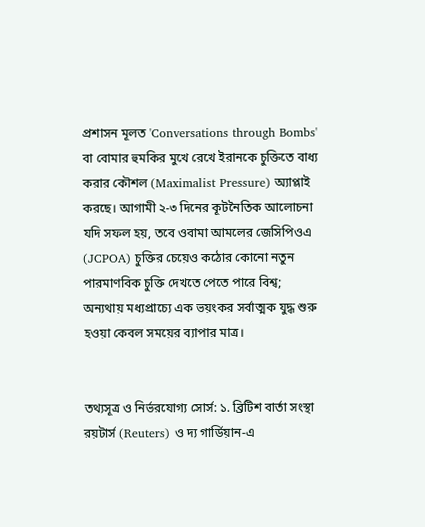প্রশাসন মূলত 'Conversations through Bombs' বা বোমার হুমকির মুখে রেখে ইরানকে চুক্তিতে বাধ্য করার কৌশল (Maximalist Pressure) অ্যাপ্লাই করছে। আগামী ২-৩ দিনের কূটনৈতিক আলোচনা যদি সফল হয়, তবে ওবামা আমলের জেসিপিওএ (JCPOA) চুক্তির চেয়েও কঠোর কোনো নতুন পারমাণবিক চুক্তি দেখতে পেতে পারে বিশ্ব; অন্যথায় মধ্যপ্রাচ্যে এক ভয়ংকর সর্বাত্মক যুদ্ধ শুরু হওয়া কেবল সময়ের ব্যাপার মাত্র।


তথ্যসূত্র ও নির্ভরযোগ্য সোর্স: ১. ব্রিটিশ বার্তা সংস্থা রয়টার্স (Reuters) ও দ্য গার্ডিয়ান-এ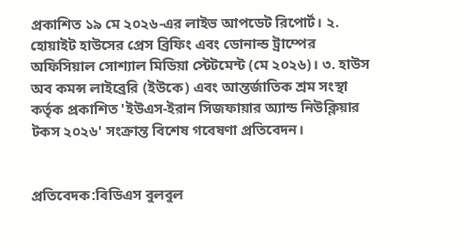প্রকাশিত ১৯ মে ২০২৬-এর লাইভ আপডেট রিপোর্ট। ২. হোয়াইট হাউসের প্রেস ব্রিফিং এবং ডোনাল্ড ট্রাম্পের অফিসিয়াল সোশ্যাল মিডিয়া স্টেটমেন্ট (মে ২০২৬)। ৩. হাউস অব কমন্স লাইব্রেরি (ইউকে) এবং আন্তর্জাতিক শ্রম সংস্থা কর্তৃক প্রকাশিত 'ইউএস-ইরান সিজফায়ার অ্যান্ড নিউক্লিয়ার টকস ২০২৬' সংক্রান্ত বিশেষ গবেষণা প্রতিবেদন।


প্রতিবেদক:বিডিএস বুলবুল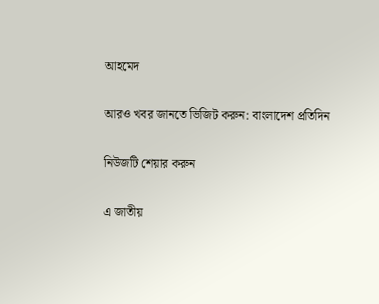আহমেদ

আরও খবর জানতে ভিজিট করুন: বাংলাদেশ প্রতিদিন

নিউজটি শেয়ার করুন

এ জাতীয়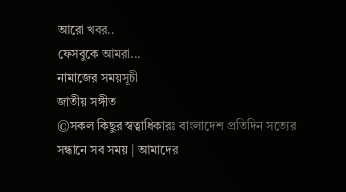আরো খবর..
ফেসবুকে আমরা...
নামাজের সময়সূচী
জাতীয় সঙ্গীত
©সকল কিছুর স্বত্বাধিকারঃ বাংলাদেশ প্রতিদিন সত্যের সন্ধানে সব সময় | আমাদের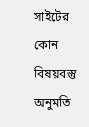সাইটের কোন বিষয়বস্তু অনুমতি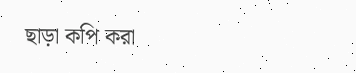ছাড়া কপি করা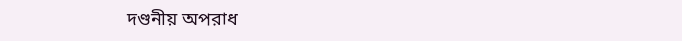দণ্ডনীয় অপরাধ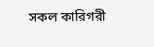সকল কারিগরী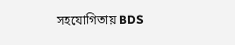সহযোগিতায় BDS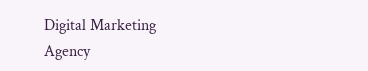Digital Marketing Agency